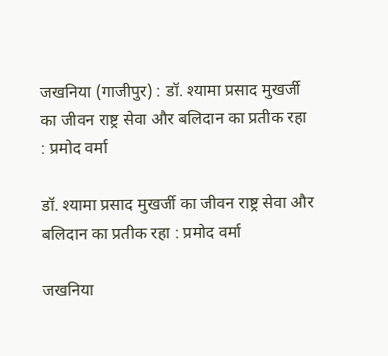जखनिया (गाजीपुर) : डॉ. श्यामा प्रसाद मुखर्जी का जीवन राष्ट्र सेवा और बलिदान का प्रतीक रहा : प्रमोद वर्मा

डॉ. श्यामा प्रसाद मुखर्जी का जीवन राष्ट्र सेवा और बलिदान का प्रतीक रहा : प्रमोद वर्मा

जखनिया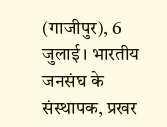(गाजीपुर), 6 जुलाई। भारतीय जनसंघ के संस्थापक, प्रखर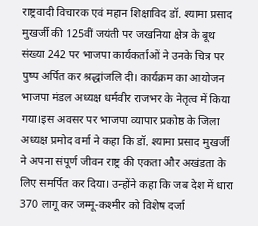राष्ट्रवादी विचारक एवं महान शिक्षाविद डॉ. श्यामा प्रसाद मुखर्जी की 125वीं जयंती पर जखनिया क्षेत्र के बूथ संख्या 242 पर भाजपा कार्यकर्ताओं ने उनके चित्र पर पुष्प अर्पित कर श्रद्धांजलि दी। कार्यक्रम का आयोजन भाजपा मंडल अध्यक्ष धर्मवीर राजभर के नेतृत्व में किया गया।इस अवसर पर भाजपा व्यापार प्रकोष्ठ के जिला अध्यक्ष प्रमोद वर्मा ने कहा कि डॉ. श्यामा प्रसाद मुखर्जी ने अपना संपूर्ण जीवन राष्ट्र की एकता और अखंडता के लिए समर्पित कर दिया। उन्होंने कहा कि जब देश में धारा 370 लागू कर जम्मू-कश्मीर को विशेष दर्जा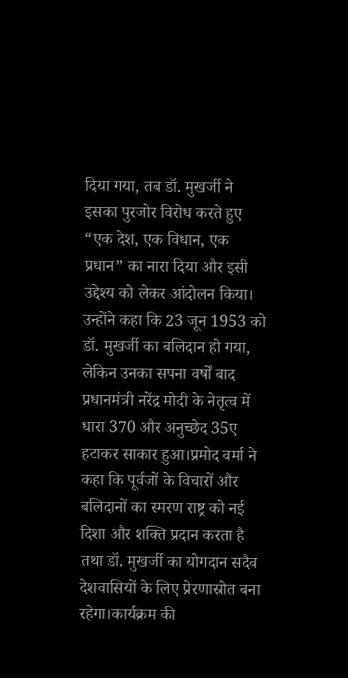दिया गया, तब डॉ. मुखर्जी ने इसका पुरजोर विरोध करते हुए “एक देश, एक विधान, एक प्रधान” का नारा दिया और इसी उद्देश्य को लेकर आंदोलन किया। उन्होंने कहा कि 23 जून 1953 को डॉ. मुखर्जी का बलिदान हो गया, लेकिन उनका सपना वर्षों बाद प्रधानमंत्री नरेंद्र मोदी के नेतृत्व में धारा 370 और अनुच्छेद 35ए हटाकर साकार हुआ।प्रमोद वर्मा ने कहा कि पूर्वजों के विचारों और बलिदानों का स्मरण राष्ट्र को नई दिशा और शक्ति प्रदान करता है तथा डॉ. मुखर्जी का योगदान सदैव देशवासियों के लिए प्रेरणास्रोत बना रहेगा।कार्यक्रम की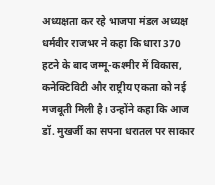अध्यक्षता कर रहे भाजपा मंडल अध्यक्ष धर्मवीर राजभर ने कहा कि धारा 370 हटने के बाद जम्मू-कश्मीर में विकास, कनेक्टिविटी और राष्ट्रीय एकता को नई मजबूती मिली है। उन्होंने कहा कि आज डॉ. मुखर्जी का सपना धरातल पर साकार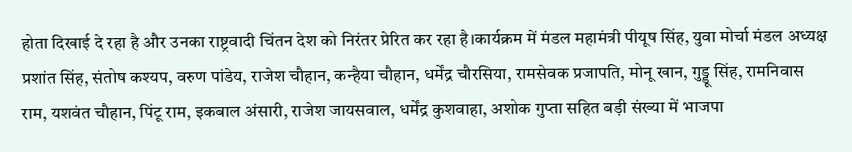होता दिखाई दे रहा है और उनका राष्ट्रवादी चिंतन देश को निरंतर प्रेरित कर रहा है।कार्यक्रम में मंडल महामंत्री पीयूष सिंह, युवा मोर्चा मंडल अध्यक्ष प्रशांत सिंह, संतोष कश्यप, वरुण पांडेय, राजेश चौहान, कन्हैया चौहान, धर्मेंद्र चौरसिया, रामसेवक प्रजापति, मोनू खान, गुड्डू सिंह, रामनिवास राम, यशवंत चौहान, पिंटू राम, इकबाल अंसारी, राजेश जायसवाल, धर्मेंद्र कुशवाहा, अशोक गुप्ता सहित बड़ी संख्या में भाजपा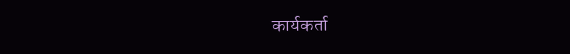कार्यकर्ता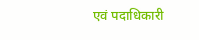एवं पदाधिकारी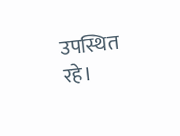उपस्थित रहे।